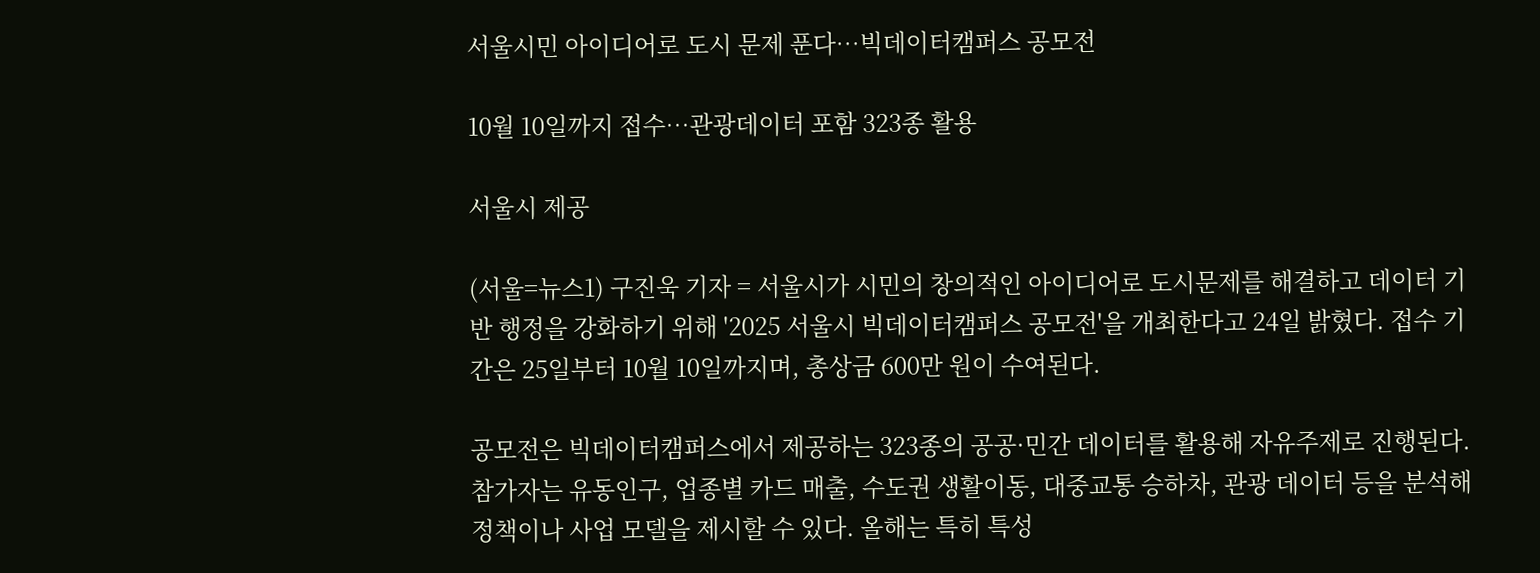서울시민 아이디어로 도시 문제 푼다…빅데이터캠퍼스 공모전

10월 10일까지 접수…관광데이터 포함 323종 활용

서울시 제공

(서울=뉴스1) 구진욱 기자 = 서울시가 시민의 창의적인 아이디어로 도시문제를 해결하고 데이터 기반 행정을 강화하기 위해 '2025 서울시 빅데이터캠퍼스 공모전'을 개최한다고 24일 밝혔다. 접수 기간은 25일부터 10월 10일까지며, 총상금 600만 원이 수여된다.

공모전은 빅데이터캠퍼스에서 제공하는 323종의 공공·민간 데이터를 활용해 자유주제로 진행된다. 참가자는 유동인구, 업종별 카드 매출, 수도권 생활이동, 대중교통 승하차, 관광 데이터 등을 분석해 정책이나 사업 모델을 제시할 수 있다. 올해는 특히 특성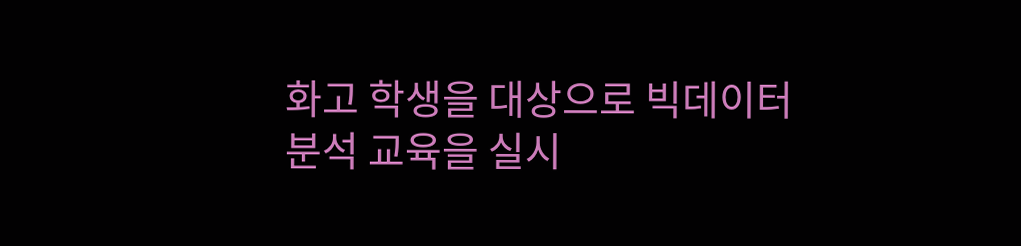화고 학생을 대상으로 빅데이터 분석 교육을 실시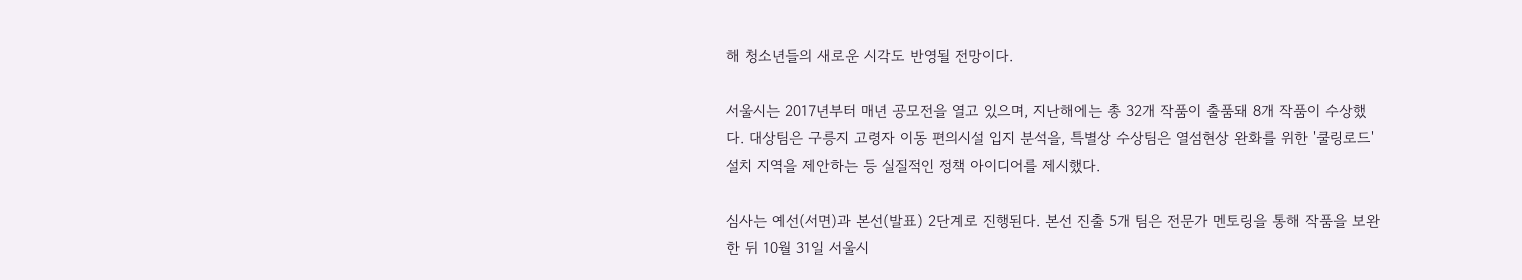해 청소년들의 새로운 시각도 반영될 전망이다.

서울시는 2017년부터 매년 공모전을 열고 있으며, 지난해에는 총 32개 작품이 출품돼 8개 작품이 수상했다. 대상팀은 구릉지 고령자 이동 편의시설 입지 분석을, 특별상 수상팀은 열섬현상 완화를 위한 '쿨링로드' 설치 지역을 제안하는 등 실질적인 정책 아이디어를 제시했다.

심사는 예선(서면)과 본선(발표) 2단계로 진행된다. 본선 진출 5개 팀은 전문가 멘토링을 통해 작품을 보완한 뒤 10월 31일 서울시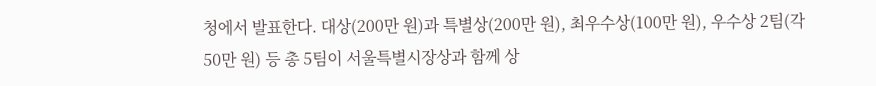청에서 발표한다. 대상(200만 원)과 특별상(200만 원), 최우수상(100만 원), 우수상 2팀(각 50만 원) 등 총 5팀이 서울특별시장상과 함께 상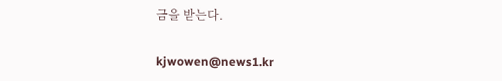금을 받는다.

kjwowen@news1.kr